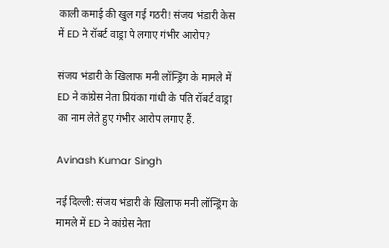काली कमाई की खुल गई गठरी! संजय भंडारी केस में ED ने रॉबर्ट वाड्रा पे लगाए गंभीर आरोप?

संजय भंडारी के खिलाफ मनी लॉन्ड्रिंग के मामले में ED ने कांग्रेस नेता प्रियंका गांधी के पति रॉबर्ट वाड्रा का नाम लेते हुए गंभीर आरोप लगाए हैं.

Avinash Kumar Singh

नई दिल्ली: संजय भंडारी के खिलाफ मनी लॉन्ड्रिंग के मामले में ED ने कांग्रेस नेता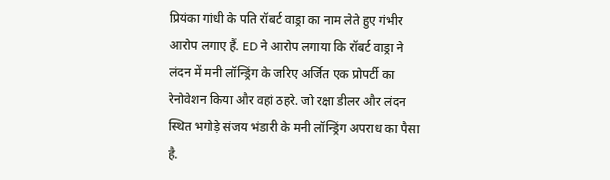प्रियंका गांधी के पति रॉबर्ट वाड्रा का नाम लेते हुए गंभीर आरोप लगाए हैं. ED ने आरोप लगाया कि रॉबर्ट वाड्रा ने लंदन में मनी लॉन्ड्रिंग के जरिए अर्जित एक प्रोपर्टी का रेनोवेशन किया और वहां ठहरे. जो रक्षा डीलर और लंदन स्थित भगोड़े संजय भंडारी के मनी लॉन्ड्रिंग अपराध का पैसा है.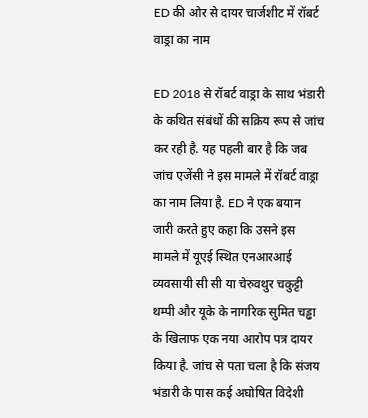ED की ओर से दायर चार्जशीट में रॉबर्ट वाड्रा का नाम

ED 2018 से रॉबर्ट वाड्रा के साथ भंडारी के कथित संबंधों की सक्रिय रूप से जांच कर रही है. यह पहली बार है कि जब जांच एजेंसी ने इस मामले में रॉबर्ट वाड्रा का नाम लिया है. ED ने एक बयान जारी करते हुए कहा कि उसने इस मामले में यूएई स्थित एनआरआई व्यवसायी सी सी या चेरुवथुर चकुट्टी थम्पी और यूके के नागरिक सुमित चड्ढा के खिलाफ एक नया आरोप पत्र दायर किया है. जांच से पता चला है कि संजय भंडारी के पास कई अघोषित विदेशी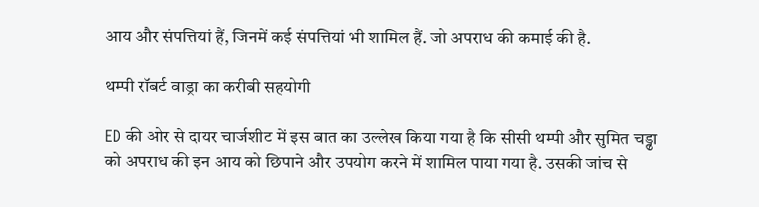आय और संपत्तियां हैं, जिनमें कई संपत्तियां भी शामिल हैं. जो अपराध की कमाई की है.

थम्पी रॉबर्ट वाड्रा का करीबी सहयोगी

ED की ओर से दायर चार्जशीट में इस बात का उल्लेख किया गया है कि सीसी थम्पी और सुमित चड्ढा को अपराध की इन आय को छिपाने और उपयोग करने में शामिल पाया गया है. उसकी जांच से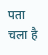पता चला है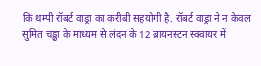कि थम्पी रॉबर्ट वाड्रा का करीबी सहयोगी है. रॉबर्ट वाड्रा ने न केवल सुमित चड्ढा के माध्यम से लंदन के 12 ब्रायनस्टन स्क्वायर में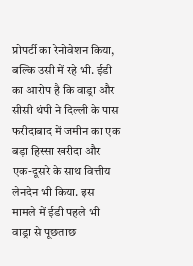प्रोपर्टी का रेनोवेशन किया, बल्कि उसी में रहे भी. ईडी का आरोप है कि वाड्रा और सीसी थंपी ने दिल्ली के पास फरीदाबाद में जमीन का एक बड़ा हिस्सा खरीदा और एक-दूसरे के साथ वित्तीय लेनदेन भी किया. इस मामले में ईडी पहले भी वाड्रा से पूछताछ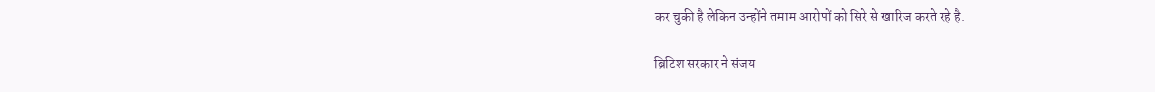कर चुकी है लेकिन उन्होंने तमाम आरोपों को सिरे से खारिज करते रहे है.

ब्रिटिश सरकार ने संजय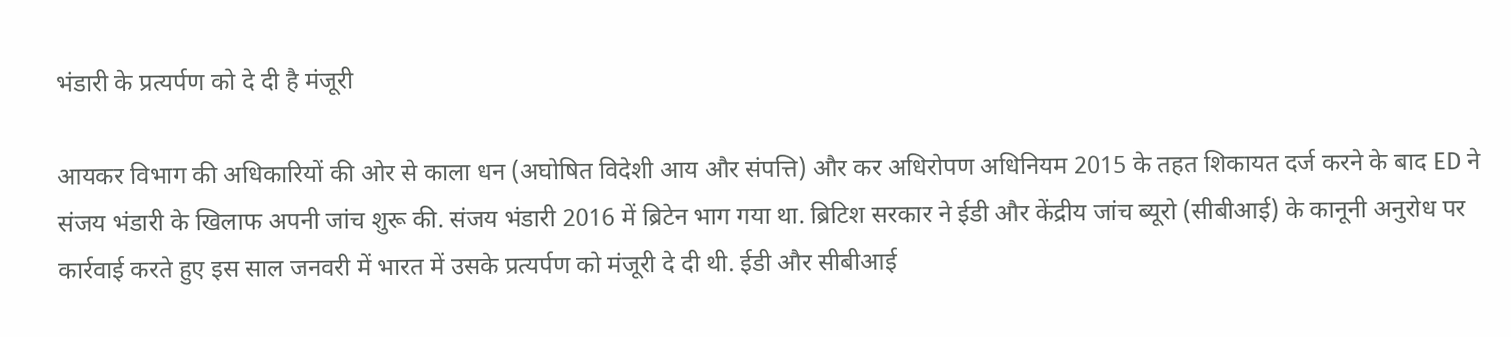भंडारी के प्रत्यर्पण को दे दी है मंजूरी

आयकर विभाग की अधिकारियों की ओर से काला धन (अघोषित विदेशी आय और संपत्ति) और कर अधिरोपण अधिनियम 2015 के तहत शिकायत दर्ज करने के बाद ED ने संजय भंडारी के खिलाफ अपनी जांच शुरू की. संजय भंडारी 2016 में ब्रिटेन भाग गया था. ब्रिटिश सरकार ने ईडी और केंद्रीय जांच ब्यूरो (सीबीआई) के कानूनी अनुरोध पर कार्रवाई करते हुए इस साल जनवरी में भारत में उसके प्रत्यर्पण को मंजूरी दे दी थी. ईडी और सीबीआई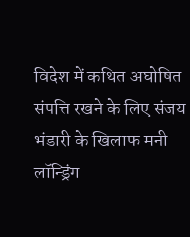विदेश में कथित अघोषित संपत्ति रखने के लिए संजय भंडारी के खिलाफ मनी लॉन्ड्रिंग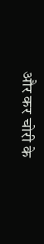और कर चोरी के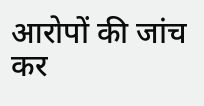आरोपों की जांच कर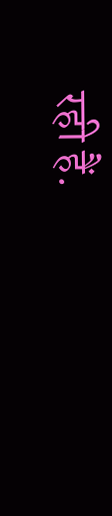रही हैं.